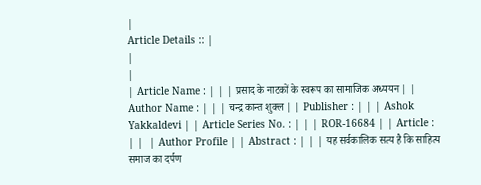|
Article Details :: |
|
|
| Article Name : | | | प्रसाद के नाटकों के स्वरूप का सामाजिक अध्ययन | | Author Name : | | | चन्द्र कान्त शुक्ल | | Publisher : | | | Ashok Yakkaldevi | | Article Series No. : | | | ROR-16684 | | Article : | |  | Author Profile | | Abstract : | | | यह सर्वकालिक सत्य है कि साहित्य समाज का दर्पण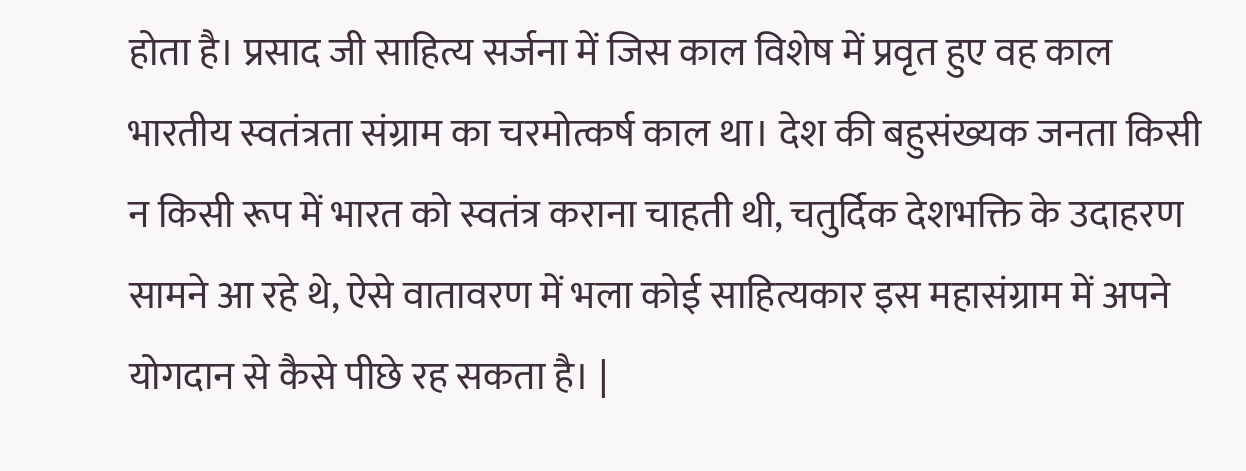होता है। प्रसाद जी साहित्य सर्जना में जिस काल विशेष में प्रवृत हुए वह काल भारतीय स्वतंत्रता संग्राम का चरमोत्कर्ष काल था। देश की बहुसंख्यक जनता किसी न किसी रूप में भारत को स्वतंत्र कराना चाहती थी, चतुर्दिक देशभक्ति के उदाहरण सामने आ रहे थे, ऐसे वातावरण में भला कोई साहित्यकार इस महासंग्राम में अपने योगदान से कैसे पीछे रह सकता है। |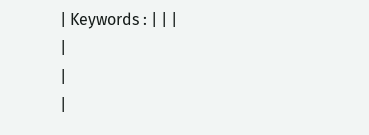| Keywords : | | |
|
|
|